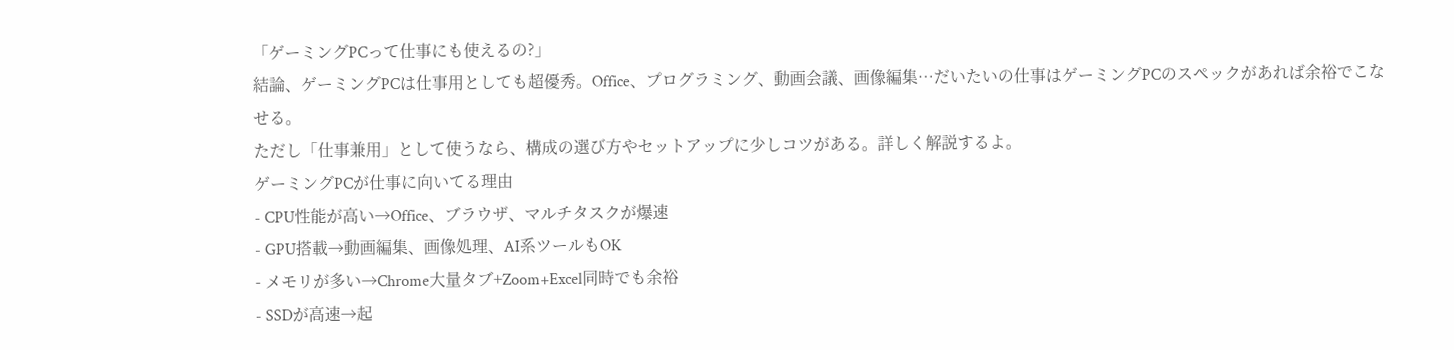「ゲーミングPCって仕事にも使えるの?」
結論、ゲーミングPCは仕事用としても超優秀。Office、プログラミング、動画会議、画像編集…だいたいの仕事はゲーミングPCのスペックがあれば余裕でこなせる。
ただし「仕事兼用」として使うなら、構成の選び方やセットアップに少しコツがある。詳しく解説するよ。
ゲーミングPCが仕事に向いてる理由
- CPU性能が高い→Office、ブラウザ、マルチタスクが爆速
- GPU搭載→動画編集、画像処理、AI系ツールもOK
- メモリが多い→Chrome大量タブ+Zoom+Excel同時でも余裕
- SSDが高速→起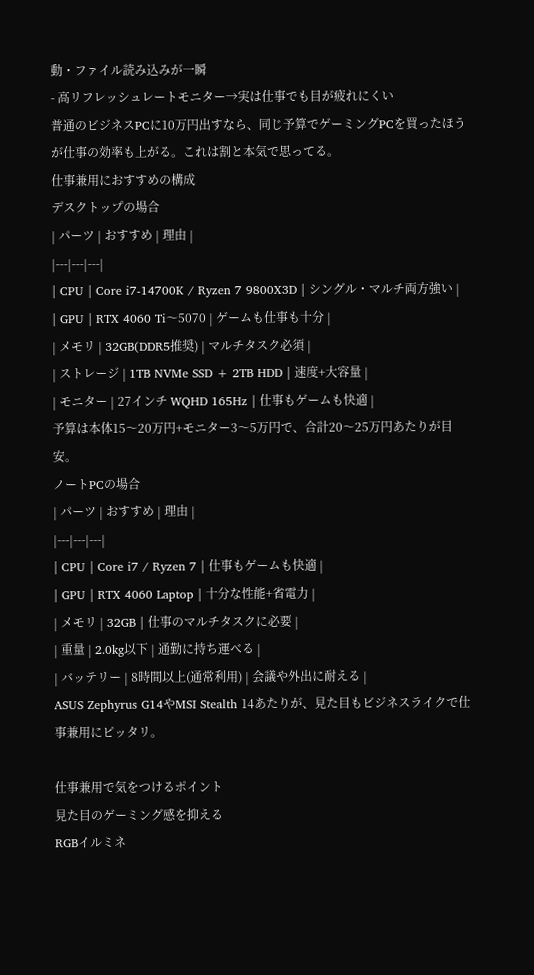動・ファイル読み込みが一瞬
- 高リフレッシュレートモニター→実は仕事でも目が疲れにくい
普通のビジネスPCに10万円出すなら、同じ予算でゲーミングPCを買ったほうが仕事の効率も上がる。これは割と本気で思ってる。
仕事兼用におすすめの構成
デスクトップの場合
| パーツ | おすすめ | 理由 |
|---|---|---|
| CPU | Core i7-14700K / Ryzen 7 9800X3D | シングル・マルチ両方強い |
| GPU | RTX 4060 Ti〜5070 | ゲームも仕事も十分 |
| メモリ | 32GB(DDR5推奨) | マルチタスク必須 |
| ストレージ | 1TB NVMe SSD + 2TB HDD | 速度+大容量 |
| モニター | 27インチ WQHD 165Hz | 仕事もゲームも快適 |
予算は本体15〜20万円+モニター3〜5万円で、合計20〜25万円あたりが目安。
ノートPCの場合
| パーツ | おすすめ | 理由 |
|---|---|---|
| CPU | Core i7 / Ryzen 7 | 仕事もゲームも快適 |
| GPU | RTX 4060 Laptop | 十分な性能+省電力 |
| メモリ | 32GB | 仕事のマルチタスクに必要 |
| 重量 | 2.0kg以下 | 通勤に持ち運べる |
| バッテリー | 8時間以上(通常利用) | 会議や外出に耐える |
ASUS Zephyrus G14やMSI Stealth 14あたりが、見た目もビジネスライクで仕事兼用にピッタリ。

仕事兼用で気をつけるポイント
見た目のゲーミング感を抑える
RGBイルミネ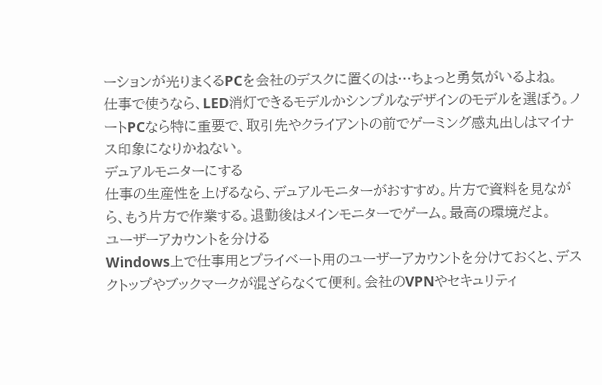ーションが光りまくるPCを会社のデスクに置くのは…ちょっと勇気がいるよね。
仕事で使うなら、LED消灯できるモデルかシンプルなデザインのモデルを選ぼう。ノートPCなら特に重要で、取引先やクライアントの前でゲーミング感丸出しはマイナス印象になりかねない。
デュアルモニターにする
仕事の生産性を上げるなら、デュアルモニターがおすすめ。片方で資料を見ながら、もう片方で作業する。退勤後はメインモニターでゲーム。最高の環境だよ。
ユーザーアカウントを分ける
Windows上で仕事用とプライベート用のユーザーアカウントを分けておくと、デスクトップやブックマークが混ざらなくて便利。会社のVPNやセキュリティ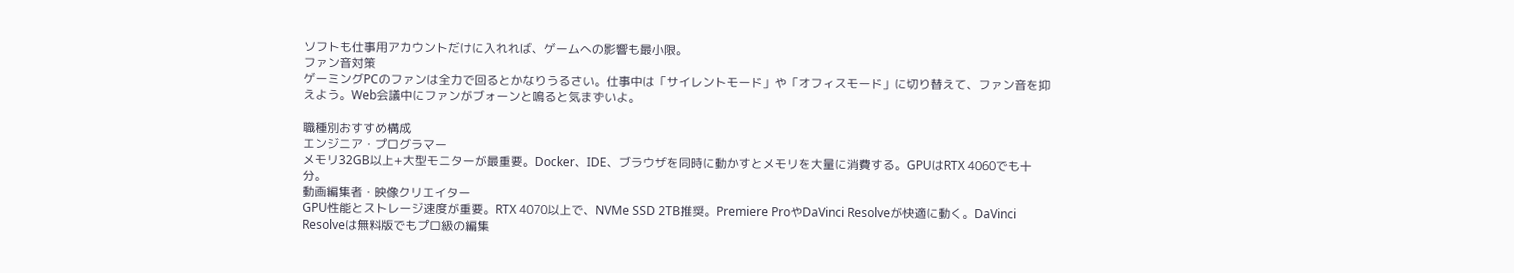ソフトも仕事用アカウントだけに入れれば、ゲームへの影響も最小限。
ファン音対策
ゲーミングPCのファンは全力で回るとかなりうるさい。仕事中は「サイレントモード」や「オフィスモード」に切り替えて、ファン音を抑えよう。Web会議中にファンがブォーンと鳴ると気まずいよ。

職種別おすすめ構成
エンジニア・プログラマー
メモリ32GB以上+大型モニターが最重要。Docker、IDE、ブラウザを同時に動かすとメモリを大量に消費する。GPUはRTX 4060でも十分。
動画編集者・映像クリエイター
GPU性能とストレージ速度が重要。RTX 4070以上で、NVMe SSD 2TB推奨。Premiere ProやDaVinci Resolveが快適に動く。DaVinci Resolveは無料版でもプロ級の編集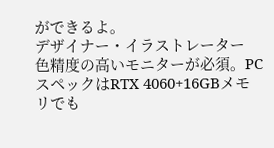ができるよ。
デザイナー・イラストレーター
色精度の高いモニターが必須。PCスペックはRTX 4060+16GBメモリでも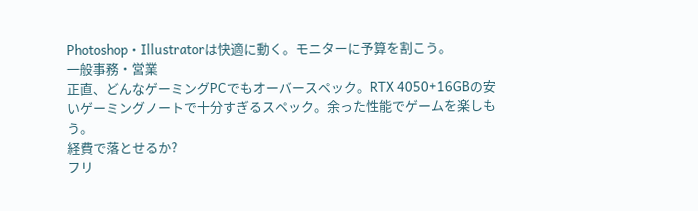Photoshop・Illustratorは快適に動く。モニターに予算を割こう。
一般事務・営業
正直、どんなゲーミングPCでもオーバースペック。RTX 4050+16GBの安いゲーミングノートで十分すぎるスペック。余った性能でゲームを楽しもう。
経費で落とせるか?
フリ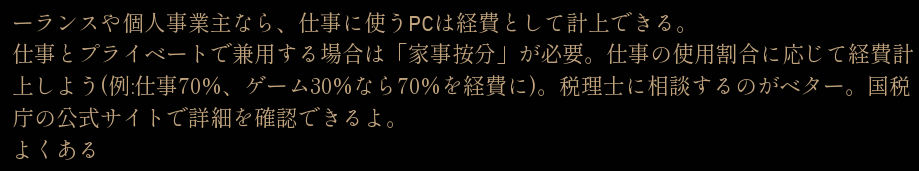ーランスや個人事業主なら、仕事に使うPCは経費として計上できる。
仕事とプライベートで兼用する場合は「家事按分」が必要。仕事の使用割合に応じて経費計上しよう(例:仕事70%、ゲーム30%なら70%を経費に)。税理士に相談するのがベター。国税庁の公式サイトで詳細を確認できるよ。
よくある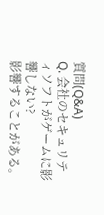質問(Q&A)
Q. 会社のセキュリティソフトがゲームに影響しない?
影響することがある。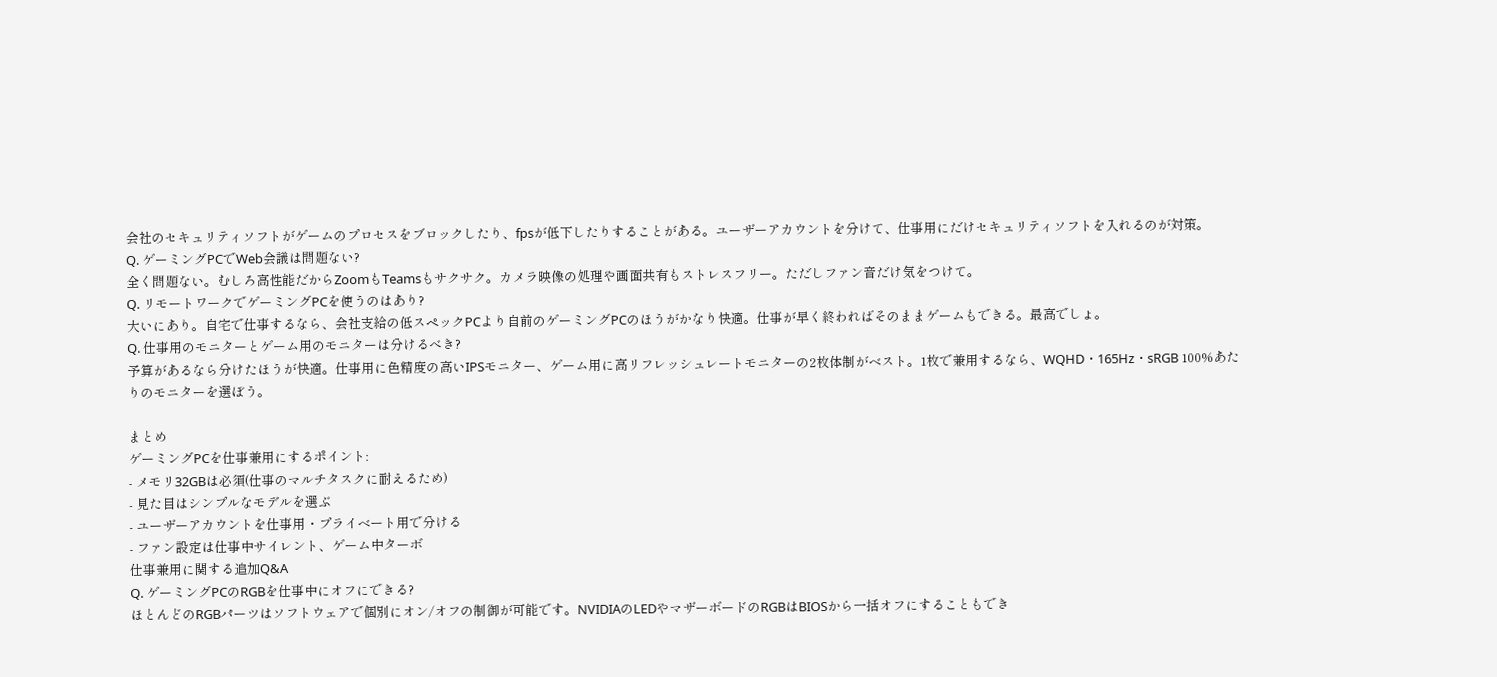会社のセキュリティソフトがゲームのプロセスをブロックしたり、fpsが低下したりすることがある。ユーザーアカウントを分けて、仕事用にだけセキュリティソフトを入れるのが対策。
Q. ゲーミングPCでWeb会議は問題ない?
全く問題ない。むしろ高性能だからZoomもTeamsもサクサク。カメラ映像の処理や画面共有もストレスフリー。ただしファン音だけ気をつけて。
Q. リモートワークでゲーミングPCを使うのはあり?
大いにあり。自宅で仕事するなら、会社支給の低スペックPCより自前のゲーミングPCのほうがかなり快適。仕事が早く終わればそのままゲームもできる。最高でしょ。
Q. 仕事用のモニターとゲーム用のモニターは分けるべき?
予算があるなら分けたほうが快適。仕事用に色精度の高いIPSモニター、ゲーム用に高リフレッシュレートモニターの2枚体制がベスト。1枚で兼用するなら、WQHD・165Hz・sRGB 100%あたりのモニターを選ぼう。

まとめ
ゲーミングPCを仕事兼用にするポイント:
- メモリ32GBは必須(仕事のマルチタスクに耐えるため)
- 見た目はシンプルなモデルを選ぶ
- ユーザーアカウントを仕事用・プライベート用で分ける
- ファン設定は仕事中サイレント、ゲーム中ターボ
仕事兼用に関する追加Q&A
Q. ゲーミングPCのRGBを仕事中にオフにできる?
ほとんどのRGBパーツはソフトウェアで個別にオン/オフの制御が可能です。NVIDIAのLEDやマザーボードのRGBはBIOSから一括オフにすることもでき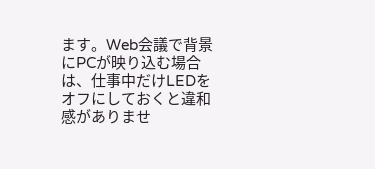ます。Web会議で背景にPCが映り込む場合は、仕事中だけLEDをオフにしておくと違和感がありませ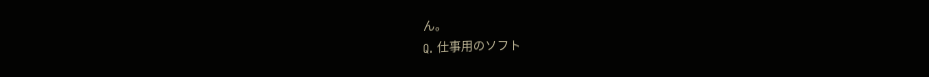ん。
Q. 仕事用のソフト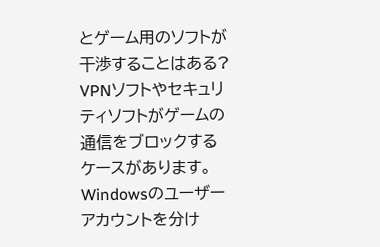とゲーム用のソフトが干渉することはある?
VPNソフトやセキュリティソフトがゲームの通信をブロックするケースがあります。Windowsのユーザーアカウントを分け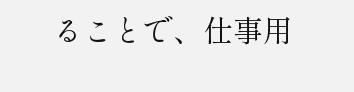ることで、仕事用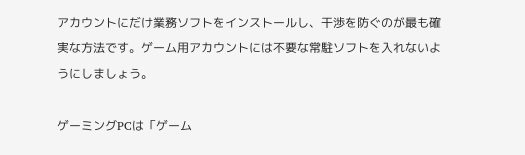アカウントにだけ業務ソフトをインストールし、干渉を防ぐのが最も確実な方法です。ゲーム用アカウントには不要な常駐ソフトを入れないようにしましょう。

ゲーミングPCは「ゲーム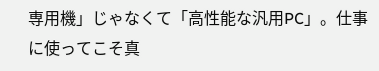専用機」じゃなくて「高性能な汎用PC」。仕事に使ってこそ真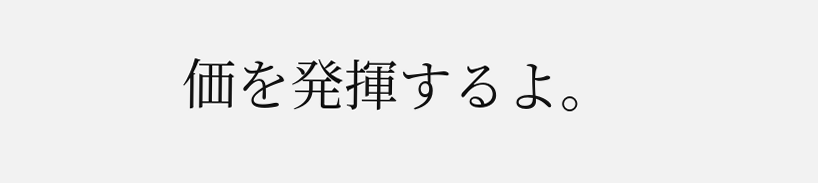価を発揮するよ。